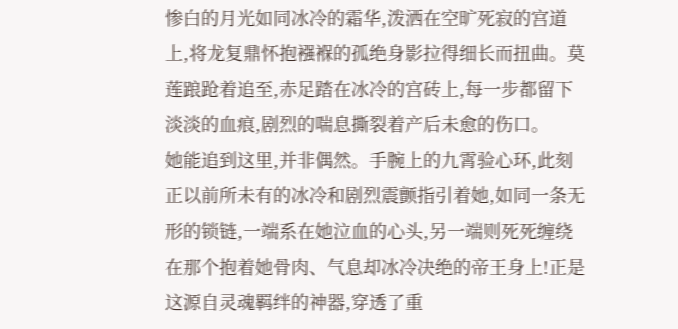惨白的月光如同冰冷的霜华,泼洒在空旷死寂的宫道上,将龙复鼎怀抱襁褓的孤绝身影拉得细长而扭曲。莫莲踉跄着追至,赤足踏在冰冷的宫砖上,每一步都留下淡淡的血痕,剧烈的喘息撕裂着产后未愈的伤口。
她能追到这里,并非偶然。手腕上的九霄验心环,此刻正以前所未有的冰冷和剧烈震颤指引着她,如同一条无形的锁链,一端系在她泣血的心头,另一端则死死缠绕在那个抱着她骨肉、气息却冰冷决绝的帝王身上!正是这源自灵魂羁绊的神器,穿透了重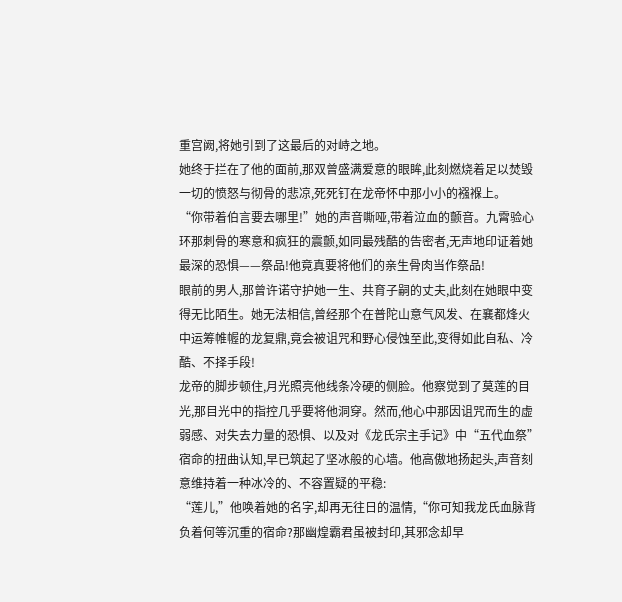重宫阙,将她引到了这最后的对峙之地。
她终于拦在了他的面前,那双曾盛满爱意的眼眸,此刻燃烧着足以焚毁一切的愤怒与彻骨的悲凉,死死钉在龙帝怀中那小小的襁褓上。
“你带着伯言要去哪里!”她的声音嘶哑,带着泣血的颤音。九霄验心环那刺骨的寒意和疯狂的震颤,如同最残酷的告密者,无声地印证着她最深的恐惧——祭品!他竟真要将他们的亲生骨肉当作祭品!
眼前的男人,那曾许诺守护她一生、共育子嗣的丈夫,此刻在她眼中变得无比陌生。她无法相信,曾经那个在普陀山意气风发、在襄都烽火中运筹帷幄的龙复鼎,竟会被诅咒和野心侵蚀至此,变得如此自私、冷酷、不择手段!
龙帝的脚步顿住,月光照亮他线条冷硬的侧脸。他察觉到了莫莲的目光,那目光中的指控几乎要将他洞穿。然而,他心中那因诅咒而生的虚弱感、对失去力量的恐惧、以及对《龙氏宗主手记》中“五代血祭”宿命的扭曲认知,早已筑起了坚冰般的心墙。他高傲地扬起头,声音刻意维持着一种冰冷的、不容置疑的平稳:
“莲儿,”他唤着她的名字,却再无往日的温情,“你可知我龙氏血脉背负着何等沉重的宿命?那幽煌霸君虽被封印,其邪念却早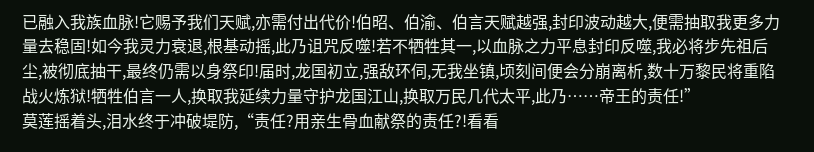已融入我族血脉!它赐予我们天赋,亦需付出代价!伯昭、伯渝、伯言天赋越强,封印波动越大,便需抽取我更多力量去稳固!如今我灵力衰退,根基动摇,此乃诅咒反噬!若不牺牲其一,以血脉之力平息封印反噬,我必将步先祖后尘,被彻底抽干,最终仍需以身祭印!届时,龙国初立,强敌环伺,无我坐镇,顷刻间便会分崩离析,数十万黎民将重陷战火炼狱!牺牲伯言一人,换取我延续力量守护龙国江山,换取万民几代太平,此乃……帝王的责任!”
莫莲摇着头,泪水终于冲破堤防,“责任?用亲生骨血献祭的责任?!看看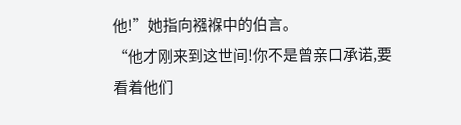他!”她指向襁褓中的伯言。
“他才刚来到这世间!你不是曾亲口承诺,要看着他们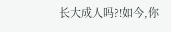长大成人吗?!如今,你